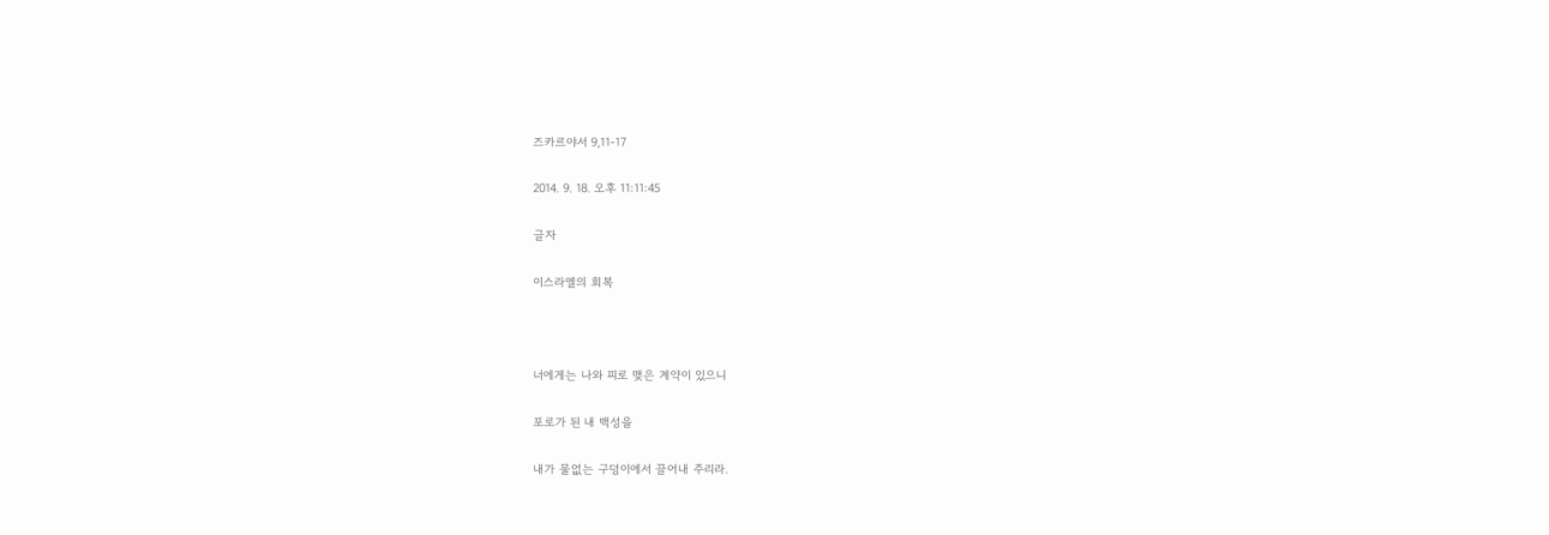즈카르야서 9,11-17

2014. 9. 18. 오후 11:11:45

글자

이스라엘의 회복



너에게는 나와 피로 맺은 계약이 있으니

포로가 된 내 백성을

내가 물없는 구덩이에서 끌어내 주리라.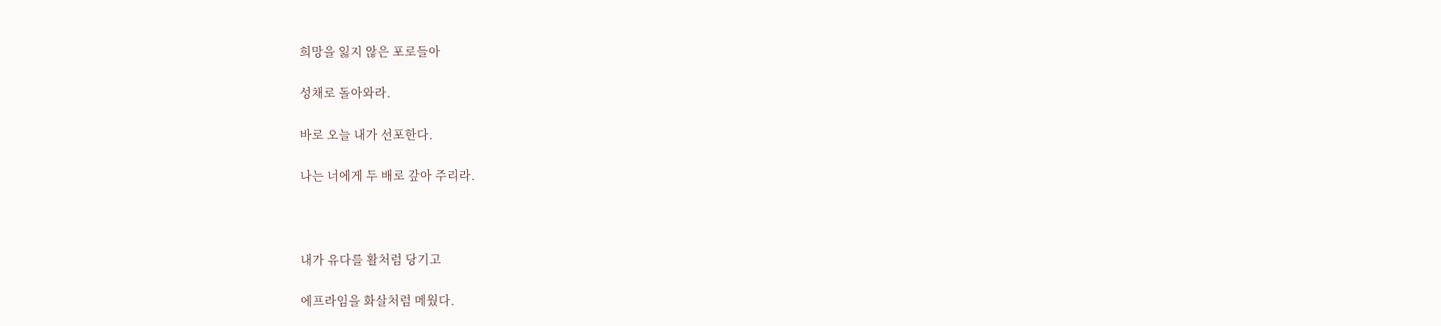희망을 잃지 않은 포로들아

성채로 돌아와라.

바로 오늘 내가 선포한다.

나는 너에게 두 배로 갚아 주리라.



내가 유다를 활처럼 당기고

에프라임을 화살처럼 메웠다.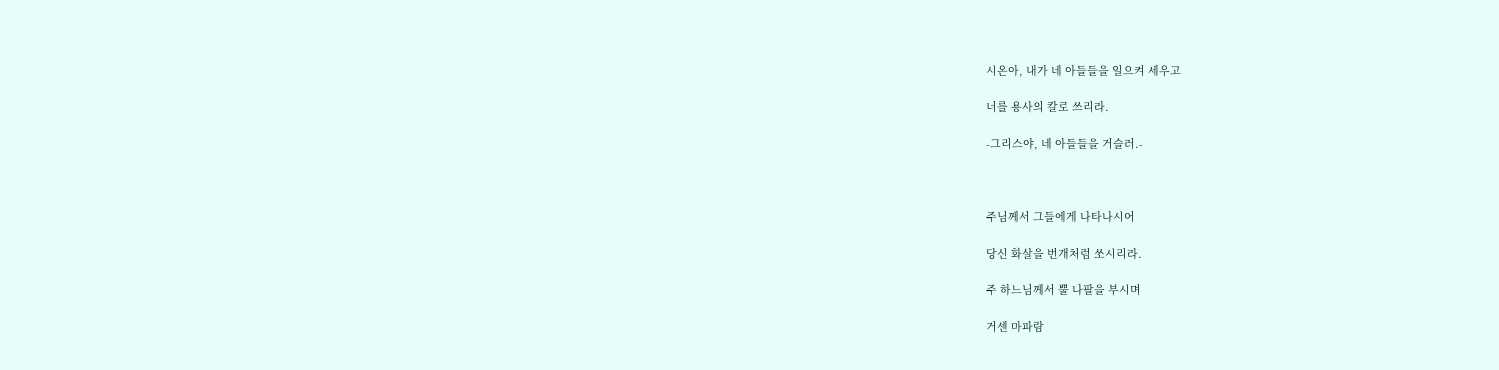시온아, 내가 네 아들들을 일으켜 세우고

너를 용사의 칼로 쓰리라.

-그리스야, 네 아들들을 거슬러.-



주님께서 그들에게 나타나시어

당신 화살을 번개처럼 쏘시리라.

주 하느님께서 뿔 나팔을 부시며

거센 마파람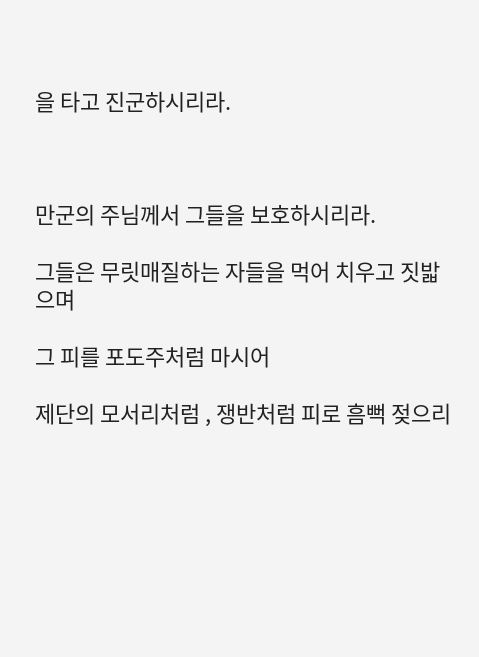을 타고 진군하시리라.



만군의 주님께서 그들을 보호하시리라.

그들은 무릿매질하는 자들을 먹어 치우고 짓밟으며

그 피를 포도주처럼 마시어

제단의 모서리처럼 , 쟁반처럼 피로 흠뻑 젖으리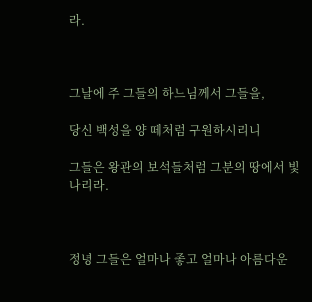라.



그날에 주 그들의 하느님께서 그들을,

당신 백성을 양 떼처럼 구원하시리니

그들은 왕관의 보석들처럼 그분의 땅에서 빛나리라.



정녕 그들은 얼마나 좋고 얼마나 아름다운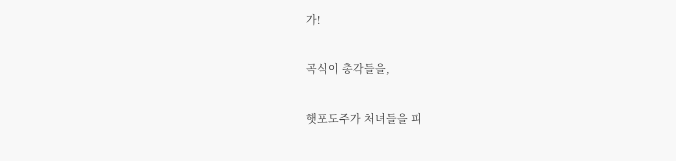가!

곡식이 총각들을,

햇포도주가 처녀들을 피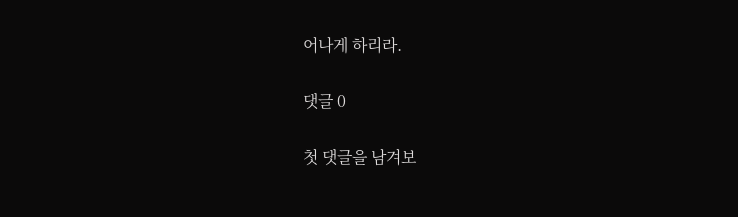어나게 하리라.

댓글 0

첫 댓글을 남겨보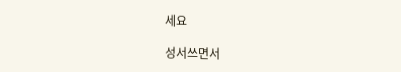세요

성서쓰면서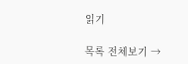읽기

목록 전체보기 →